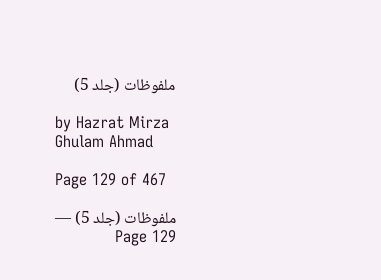ملفوظات (جلد 5)

by Hazrat Mirza Ghulam Ahmad

Page 129 of 467

ملفوظات (جلد 5) — Page 129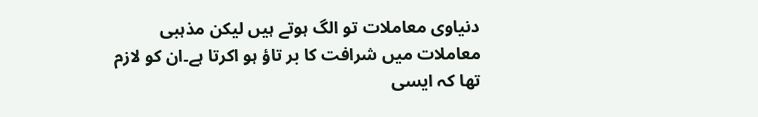دنیاوی معاملات تو الگ ہوتے ہیں لیکن مذہبی معاملات میں شرافت کا بر تاؤ ہو اکرتا ہے۔ان کو لازم تھا کہ ایسی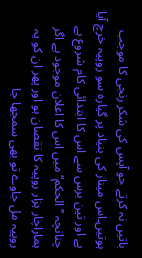باتیں نہ کرتے جو آپس کی شکر رنجی کا موجب ہوتیں۔اس مینار کی بنیاد پر گیارہ سو روپیہ خرچ آیا ہے اور تین برس سے اس کا ابتدائی کام شروع ہے چنانچہ ’’الحکم‘‘میں اس کا اعلان موجود ہے اگر ہماراچار ہزار روپیہ کا نقصان ہو اور پھر ان کو یہ روپیہ مل جاوے تو بھی سمجھا جا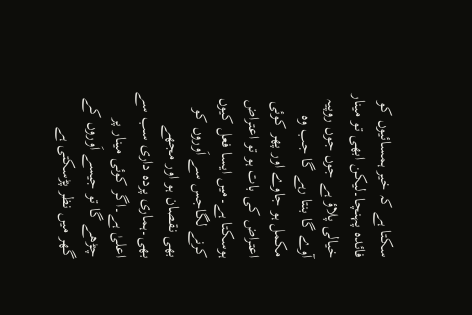سکتا ہے کہ خیر ہمسائیوں کو فائدہ پہنچا۔لیکن ابھی تو مینار خیالی پلاؤ ہے جوں جوں روپیہ آوے گا بنتا رہے گا جب وہ مکمل ہو جاوے اور پھر کوئی اعتراض کی بات ہو تو اعتراض ہوسکتا ہے۔میں ایسا فعل کیوں کرنے لگاجس سے اَوروں کو بھی نقصان ہو اور مجھے بھی۔ہماری پردہ داری سب سے اعلیٰ ہے۔اگر کوئی مینار پر چڑھے گا تو جیسے اَوروں کے گھر میں نظر پڑسکتی ہے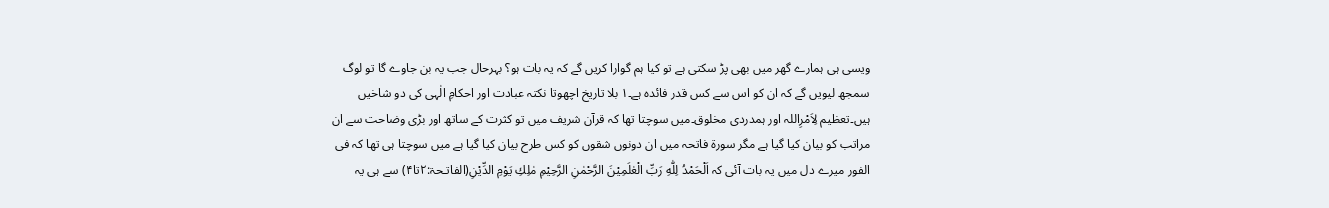ویسی ہی ہمارے گھر میں بھی پڑ سکتی ہے تو کیا ہم گوارا کریں گے کہ یہ بات ہو؟ بہرحال جب یہ بن جاوے گا تو لوگ سمجھ لیویں گے کہ ان کو اس سے کس قدر فائدہ ہے۔۱ بلا تاریخ اچھوتا نکتہ عبادت اور احکامِ الٰہی کی دو شاخیں ہیں۔تعظیم لِاَمْرِاللہ اور ہمدردی مخلوق۔میں سوچتا تھا کہ قرآن شریف میں تو کثرت کے ساتھ اور بڑی وضاحت سے ان مراتب کو بیان کیا گیا ہے مگر سورۃ فاتحہ میں ان دونوں شقوں کو کس طرح بیان کیا گیا ہے میں سوچتا ہی تھا کہ فی الفور میرے دل میں یہ بات آئی کہ اَلْحَمْدُ لِلّٰهِ رَبِّ الْعٰلَمِيْنَ الرَّحْمٰنِ الرَّحِيْمِ مٰلِكِ يَوْمِ الدِّيْنِ(الفاتـحۃ:۲تا۴) سے ہی یہ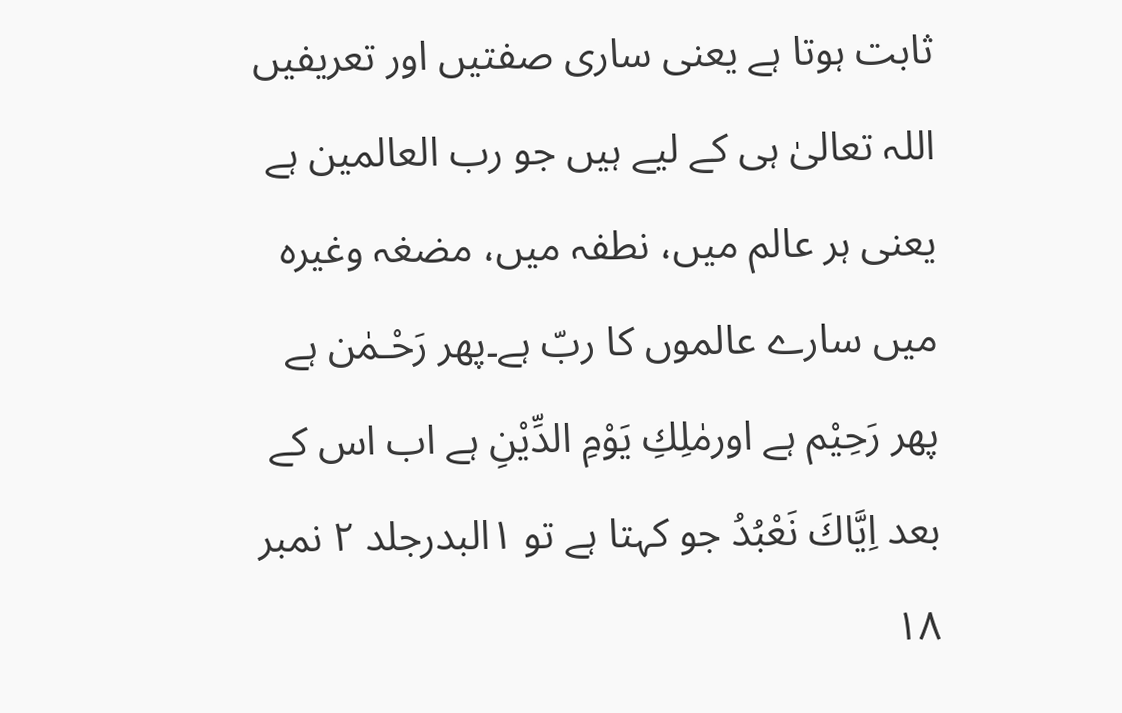ثابت ہوتا ہے یعنی ساری صفتیں اور تعریفیں اللہ تعالیٰ ہی کے لیے ہیں جو رب العالمین ہے یعنی ہر عالم میں، نطفہ میں، مضغہ وغیرہ میں سارے عالموں کا ربّ ہے۔پھر رَحْـمٰن ہے پھر رَحِیْم ہے اورمٰلِكِ يَوْمِ الدِّيْنِ ہے اب اس کے بعد اِيَّاكَ نَعْبُدُ جو کہتا ہے تو ۱البدرجلد ۲ نمبر ۱۸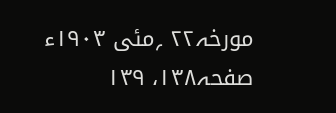مورخہ۲۲ ؍مئی ۱۹۰۳ء صفحہ۱۳۸، ۱۳۹